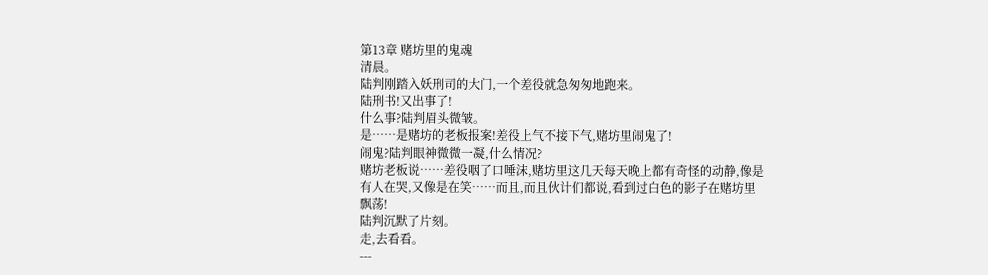第13章 赌坊里的鬼魂
清晨。
陆判刚踏入妖刑司的大门,一个差役就急匆匆地跑来。
陆刑书!又出事了!
什么事?陆判眉头微皱。
是……是赌坊的老板报案!差役上气不接下气,赌坊里闹鬼了!
闹鬼?陆判眼神微微一凝,什么情况?
赌坊老板说……差役咽了口唾沫,赌坊里这几天每天晚上都有奇怪的动静,像是有人在哭,又像是在笑……而且,而且伙计们都说,看到过白色的影子在赌坊里飘荡!
陆判沉默了片刻。
走,去看看。
---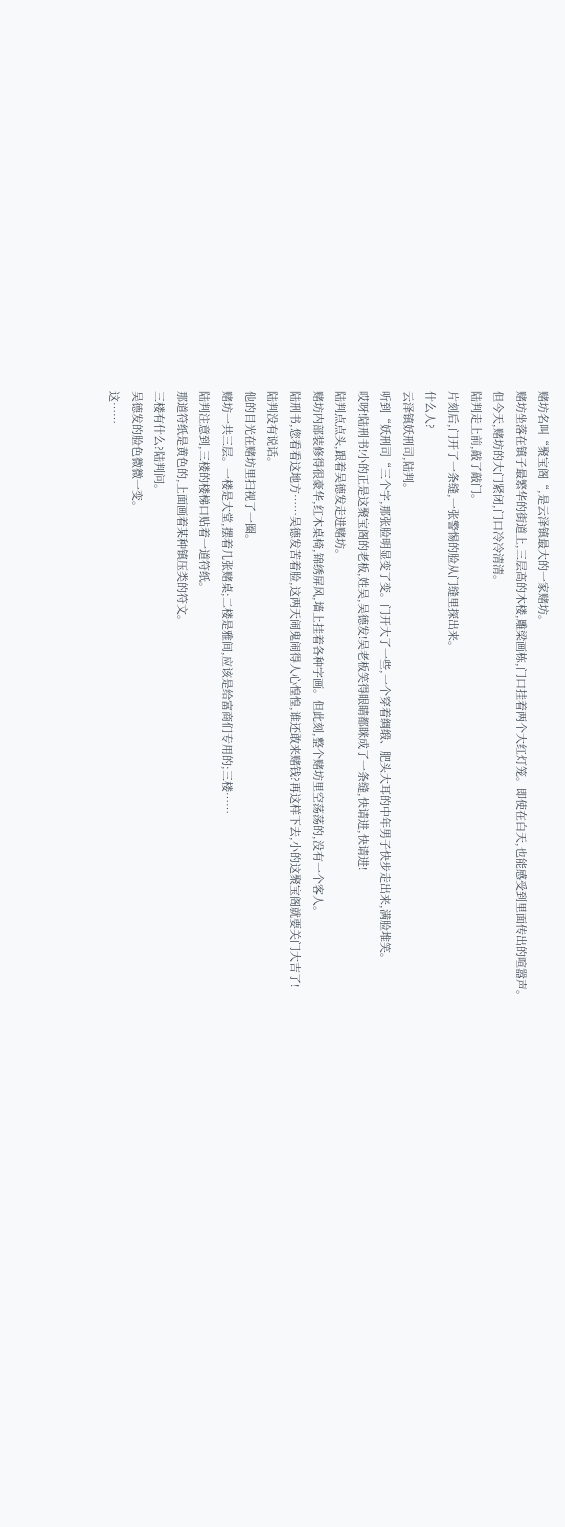赌坊名叫“聚宝阁“,是云泽镇最大的一家赌坊。
赌坊坐落在镇子最繁华的街道上,三层高的木楼,雕梁画栋,门口挂着两个大红灯笼。即使在白天,也能感受到里面传出的喧嚣声。
但今天,赌坊的大门紧闭,门口冷冷清清。
陆判走上前,敲了敲门。
片刻后,门开了一条缝,一张警惕的脸从门缝里探出来。
什么人?
云泽镇妖刑司,陆判。
听到“妖刑司“三个字,那张脸明显变了变。门开大了一些,一个穿着绸缎、肥头大耳的中年男子快步走出来,满脸堆笑。
哎呀!陆刑书!小的正是这聚宝阁的老板,姓吴,吴德发!吴老板笑得眼睛都眯成了一条缝,快请进,快请进!
陆判点点头,跟着吴德发走进赌坊。
赌坊内部装修得很豪华,红木桌椅,锦绣屏风,墙上挂着各种字画。但此刻,整个赌坊里空荡荡的,没有一个客人。
陆刑书,您看看这地方……吴德发苦着脸,这两天闹鬼闹得人心惶惶,谁还敢来赌钱?再这样下去,小的这聚宝阁就要关门大吉了!
陆判没有说话。
他的目光在赌坊里扫视了一圈。
赌坊一共三层。一楼是大堂,摆着几张赌桌;二楼是雅间,应该是给富商们专用的;三楼……
陆判注意到,三楼的楼梯口贴着一道符纸。
那道符纸是黄色的,上面画着某种镇压类的符文。
三楼有什么?陆判问。
吴德发的脸色微微一变。
这……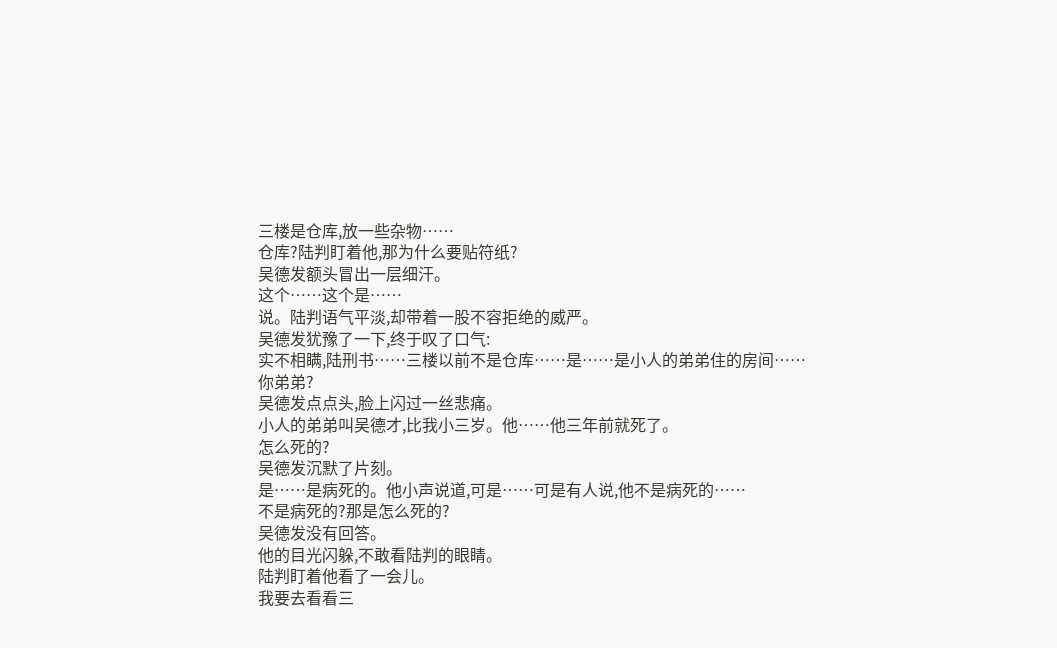三楼是仓库,放一些杂物……
仓库?陆判盯着他,那为什么要贴符纸?
吴德发额头冒出一层细汗。
这个……这个是……
说。陆判语气平淡,却带着一股不容拒绝的威严。
吴德发犹豫了一下,终于叹了口气:
实不相瞒,陆刑书……三楼以前不是仓库……是……是小人的弟弟住的房间……
你弟弟?
吴德发点点头,脸上闪过一丝悲痛。
小人的弟弟叫吴德才,比我小三岁。他……他三年前就死了。
怎么死的?
吴德发沉默了片刻。
是……是病死的。他小声说道,可是……可是有人说,他不是病死的……
不是病死的?那是怎么死的?
吴德发没有回答。
他的目光闪躲,不敢看陆判的眼睛。
陆判盯着他看了一会儿。
我要去看看三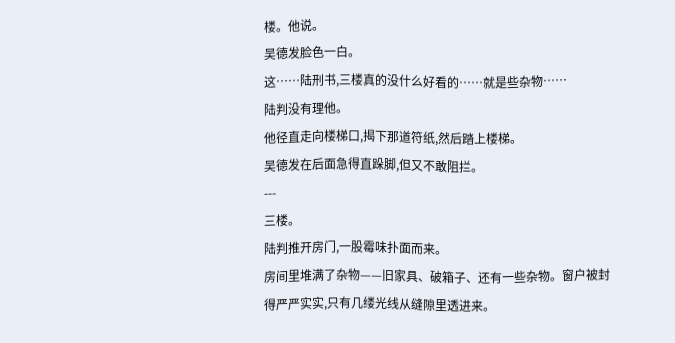楼。他说。
吴德发脸色一白。
这……陆刑书,三楼真的没什么好看的……就是些杂物……
陆判没有理他。
他径直走向楼梯口,揭下那道符纸,然后踏上楼梯。
吴德发在后面急得直跺脚,但又不敢阻拦。
---
三楼。
陆判推开房门,一股霉味扑面而来。
房间里堆满了杂物——旧家具、破箱子、还有一些杂物。窗户被封得严严实实,只有几缕光线从缝隙里透进来。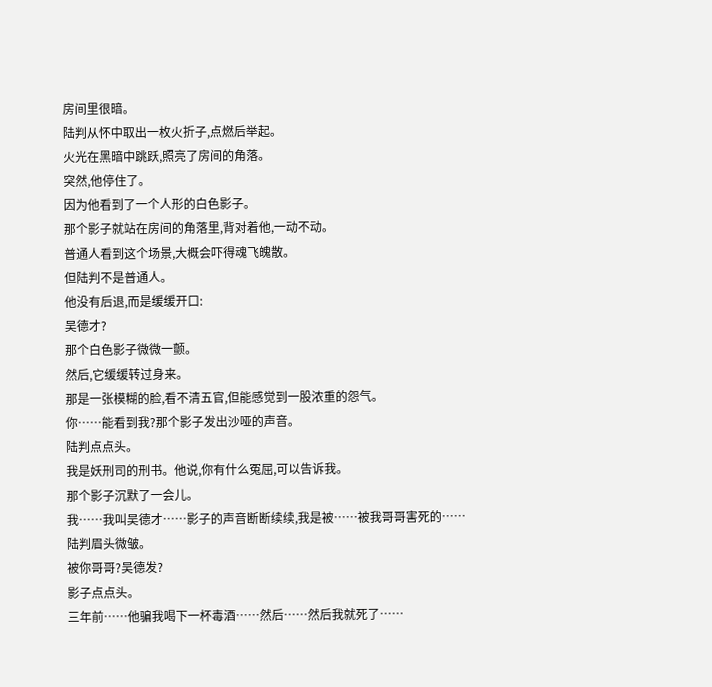房间里很暗。
陆判从怀中取出一枚火折子,点燃后举起。
火光在黑暗中跳跃,照亮了房间的角落。
突然,他停住了。
因为他看到了一个人形的白色影子。
那个影子就站在房间的角落里,背对着他,一动不动。
普通人看到这个场景,大概会吓得魂飞魄散。
但陆判不是普通人。
他没有后退,而是缓缓开口:
吴德才?
那个白色影子微微一颤。
然后,它缓缓转过身来。
那是一张模糊的脸,看不清五官,但能感觉到一股浓重的怨气。
你……能看到我?那个影子发出沙哑的声音。
陆判点点头。
我是妖刑司的刑书。他说,你有什么冤屈,可以告诉我。
那个影子沉默了一会儿。
我……我叫吴德才……影子的声音断断续续,我是被……被我哥哥害死的……
陆判眉头微皱。
被你哥哥?吴德发?
影子点点头。
三年前……他骗我喝下一杯毒酒……然后……然后我就死了……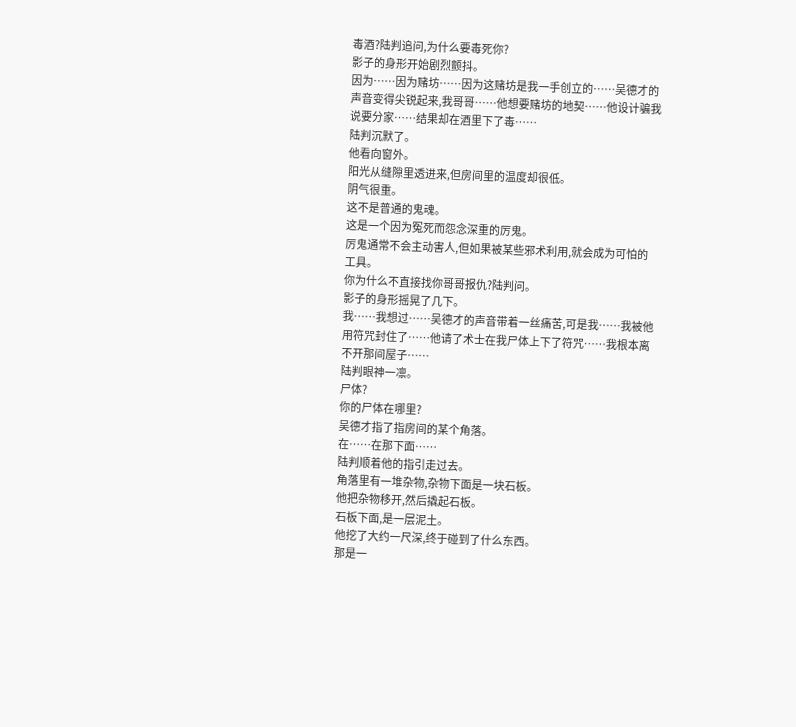毒酒?陆判追问,为什么要毒死你?
影子的身形开始剧烈颤抖。
因为……因为赌坊……因为这赌坊是我一手创立的……吴德才的声音变得尖锐起来,我哥哥……他想要赌坊的地契……他设计骗我说要分家……结果却在酒里下了毒……
陆判沉默了。
他看向窗外。
阳光从缝隙里透进来,但房间里的温度却很低。
阴气很重。
这不是普通的鬼魂。
这是一个因为冤死而怨念深重的厉鬼。
厉鬼通常不会主动害人,但如果被某些邪术利用,就会成为可怕的工具。
你为什么不直接找你哥哥报仇?陆判问。
影子的身形摇晃了几下。
我……我想过……吴德才的声音带着一丝痛苦,可是我……我被他用符咒封住了……他请了术士在我尸体上下了符咒……我根本离不开那间屋子……
陆判眼神一凛。
尸体?
你的尸体在哪里?
吴德才指了指房间的某个角落。
在……在那下面……
陆判顺着他的指引走过去。
角落里有一堆杂物,杂物下面是一块石板。
他把杂物移开,然后撬起石板。
石板下面,是一层泥土。
他挖了大约一尺深,终于碰到了什么东西。
那是一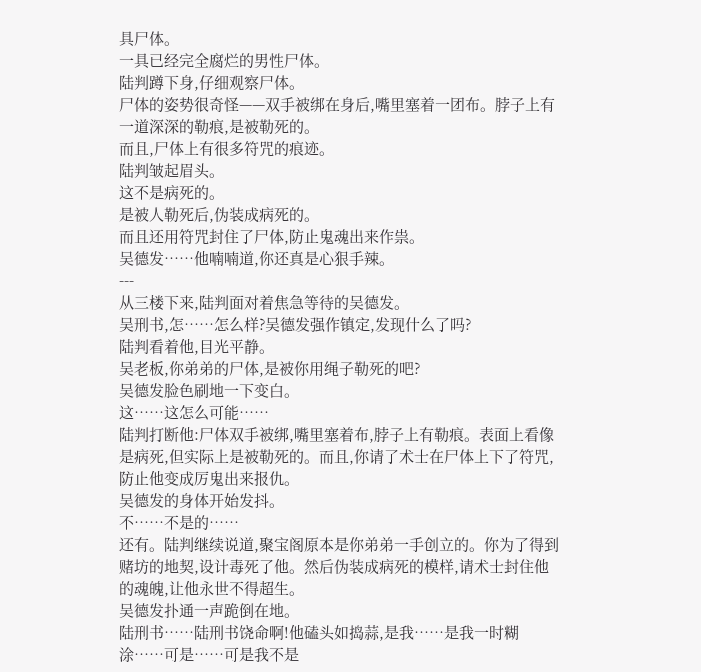具尸体。
一具已经完全腐烂的男性尸体。
陆判蹲下身,仔细观察尸体。
尸体的姿势很奇怪——双手被绑在身后,嘴里塞着一团布。脖子上有一道深深的勒痕,是被勒死的。
而且,尸体上有很多符咒的痕迹。
陆判皱起眉头。
这不是病死的。
是被人勒死后,伪装成病死的。
而且还用符咒封住了尸体,防止鬼魂出来作祟。
吴德发……他喃喃道,你还真是心狠手辣。
---
从三楼下来,陆判面对着焦急等待的吴德发。
吴刑书,怎……怎么样?吴德发强作镇定,发现什么了吗?
陆判看着他,目光平静。
吴老板,你弟弟的尸体,是被你用绳子勒死的吧?
吴德发脸色刷地一下变白。
这……这怎么可能……
陆判打断他:尸体双手被绑,嘴里塞着布,脖子上有勒痕。表面上看像是病死,但实际上是被勒死的。而且,你请了术士在尸体上下了符咒,防止他变成厉鬼出来报仇。
吴德发的身体开始发抖。
不……不是的……
还有。陆判继续说道,聚宝阁原本是你弟弟一手创立的。你为了得到赌坊的地契,设计毒死了他。然后伪装成病死的模样,请术士封住他的魂魄,让他永世不得超生。
吴德发扑通一声跪倒在地。
陆刑书……陆刑书饶命啊!他磕头如捣蒜,是我……是我一时糊涂……可是……可是我不是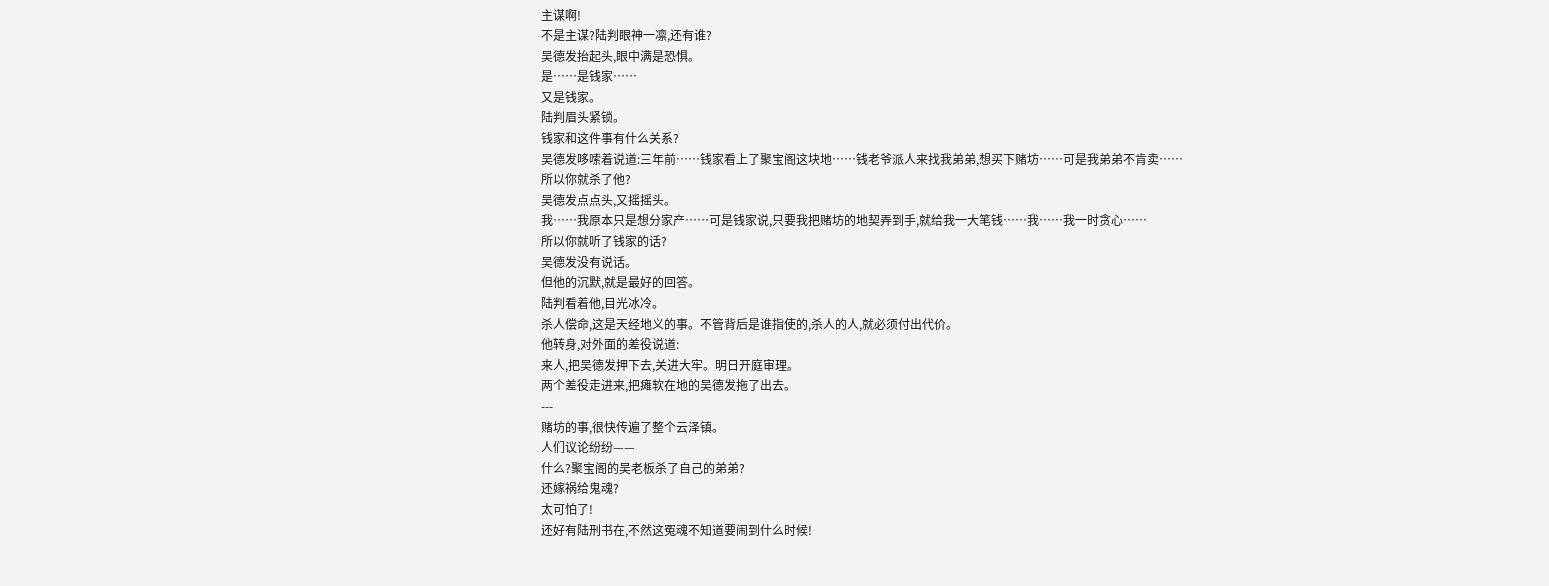主谋啊!
不是主谋?陆判眼神一凛,还有谁?
吴德发抬起头,眼中满是恐惧。
是……是钱家……
又是钱家。
陆判眉头紧锁。
钱家和这件事有什么关系?
吴德发哆嗦着说道:三年前……钱家看上了聚宝阁这块地……钱老爷派人来找我弟弟,想买下赌坊……可是我弟弟不肯卖……
所以你就杀了他?
吴德发点点头,又摇摇头。
我……我原本只是想分家产……可是钱家说,只要我把赌坊的地契弄到手,就给我一大笔钱……我……我一时贪心……
所以你就听了钱家的话?
吴德发没有说话。
但他的沉默,就是最好的回答。
陆判看着他,目光冰冷。
杀人偿命,这是天经地义的事。不管背后是谁指使的,杀人的人,就必须付出代价。
他转身,对外面的差役说道:
来人,把吴德发押下去,关进大牢。明日开庭审理。
两个差役走进来,把瘫软在地的吴德发拖了出去。
---
赌坊的事,很快传遍了整个云泽镇。
人们议论纷纷——
什么?聚宝阁的吴老板杀了自己的弟弟?
还嫁祸给鬼魂?
太可怕了!
还好有陆刑书在,不然这冤魂不知道要闹到什么时候!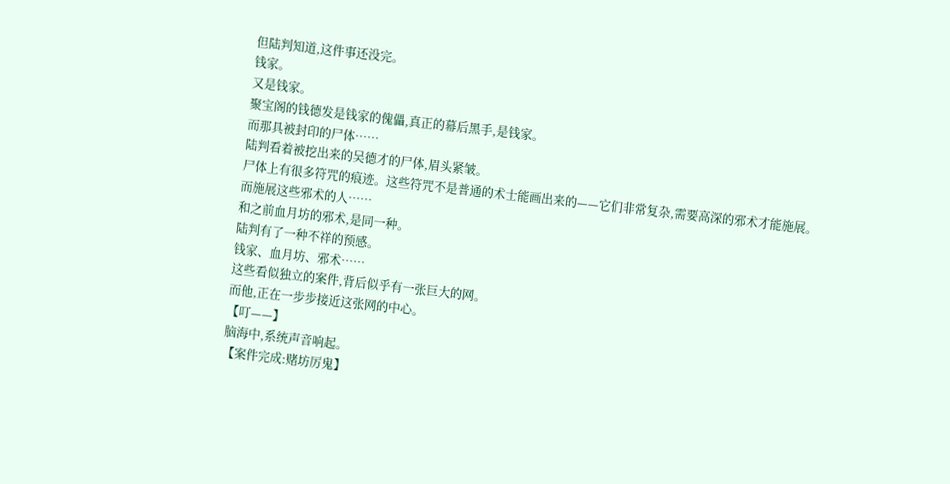但陆判知道,这件事还没完。
钱家。
又是钱家。
聚宝阁的钱德发是钱家的傀儡,真正的幕后黑手,是钱家。
而那具被封印的尸体……
陆判看着被挖出来的吴德才的尸体,眉头紧皱。
尸体上有很多符咒的痕迹。这些符咒不是普通的术士能画出来的——它们非常复杂,需要高深的邪术才能施展。
而施展这些邪术的人……
和之前血月坊的邪术,是同一种。
陆判有了一种不祥的预感。
钱家、血月坊、邪术……
这些看似独立的案件,背后似乎有一张巨大的网。
而他,正在一步步接近这张网的中心。
【叮——】
脑海中,系统声音响起。
【案件完成:赌坊厉鬼】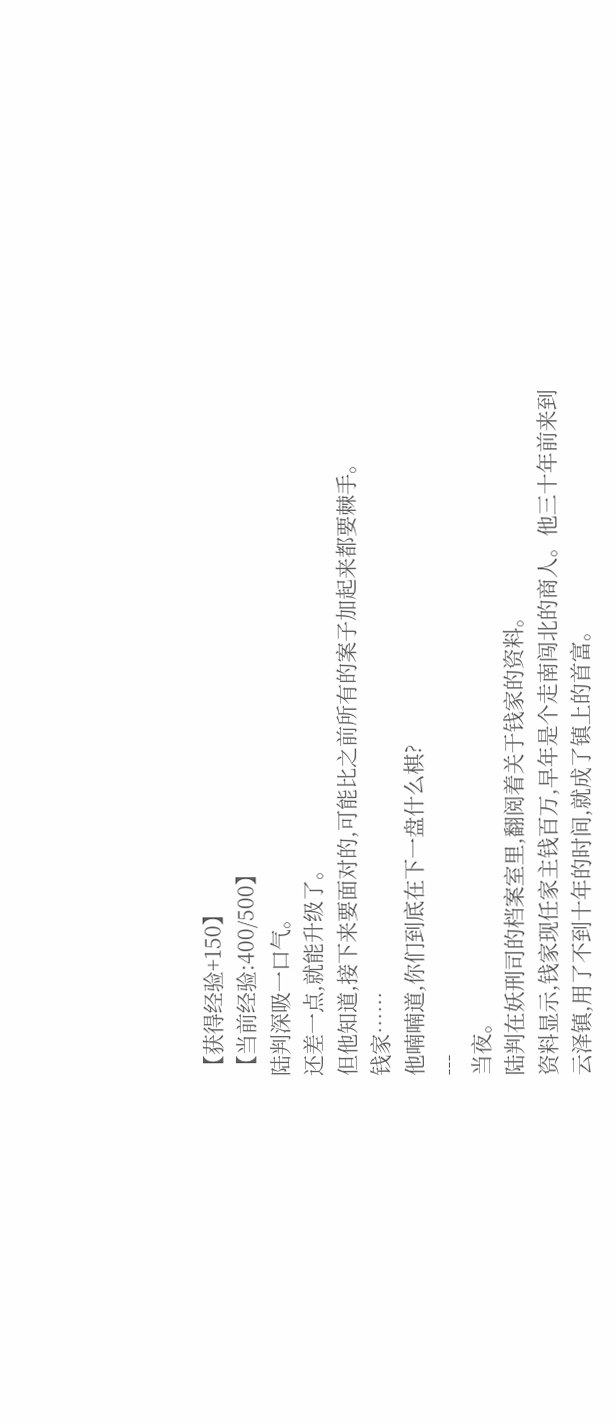【获得经验+150】
【当前经验:400/500】
陆判深吸一口气。
还差一点,就能升级了。
但他知道,接下来要面对的,可能比之前所有的案子加起来都要棘手。
钱家……
他喃喃道,你们到底在下一盘什么棋?
---
当夜。
陆判在妖刑司的档案室里,翻阅着关于钱家的资料。
资料显示,钱家现任家主钱百万,早年是个走南闯北的商人。他三十年前来到云泽镇,用了不到十年的时间,就成了镇上的首富。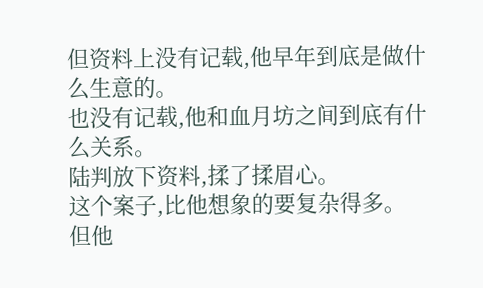但资料上没有记载,他早年到底是做什么生意的。
也没有记载,他和血月坊之间到底有什么关系。
陆判放下资料,揉了揉眉心。
这个案子,比他想象的要复杂得多。
但他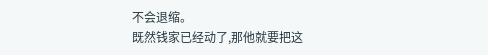不会退缩。
既然钱家已经动了,那他就要把这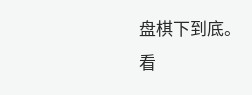盘棋下到底。
看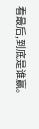看最后,到底是谁赢。